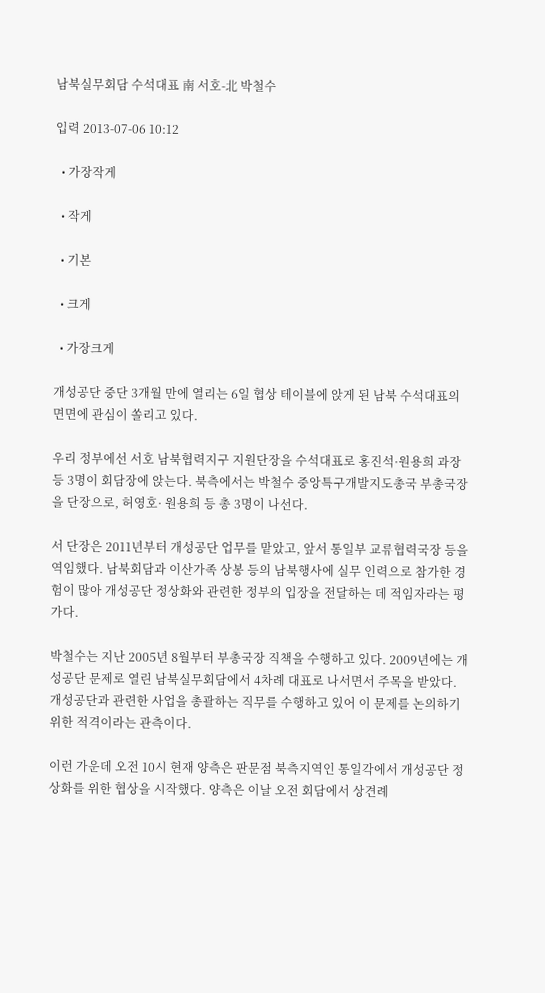남북실무회담 수석대표 南 서호-北 박철수

입력 2013-07-06 10:12

  • 가장작게

  • 작게

  • 기본

  • 크게

  • 가장크게

개성공단 중단 3개월 만에 열리는 6일 협상 테이블에 앉게 된 남북 수석대표의 면면에 관심이 쏠리고 있다.

우리 정부에선 서호 남북협력지구 지원단장을 수석대표로 홍진석·원용희 과장 등 3명이 회담장에 앉는다. 북측에서는 박철수 중앙특구개발지도총국 부총국장을 단장으로, 허영호· 원용희 등 총 3명이 나선다.

서 단장은 2011년부터 개성공단 업무를 맡았고, 앞서 통일부 교류협력국장 등을 역임했다. 남북회담과 이산가족 상봉 등의 남북행사에 실무 인력으로 참가한 경험이 많아 개성공단 정상화와 관련한 정부의 입장을 전달하는 데 적임자라는 평가다.

박철수는 지난 2005년 8월부터 부총국장 직책을 수행하고 있다. 2009년에는 개성공단 문제로 열린 남북실무회담에서 4차례 대표로 나서면서 주목을 받았다. 개성공단과 관련한 사업을 총괄하는 직무를 수행하고 있어 이 문제를 논의하기 위한 적격이라는 관측이다.

이런 가운데 오전 10시 현재 양측은 판문점 북측지역인 통일각에서 개성공단 정상화를 위한 협상을 시작했다. 양측은 이날 오전 회담에서 상견례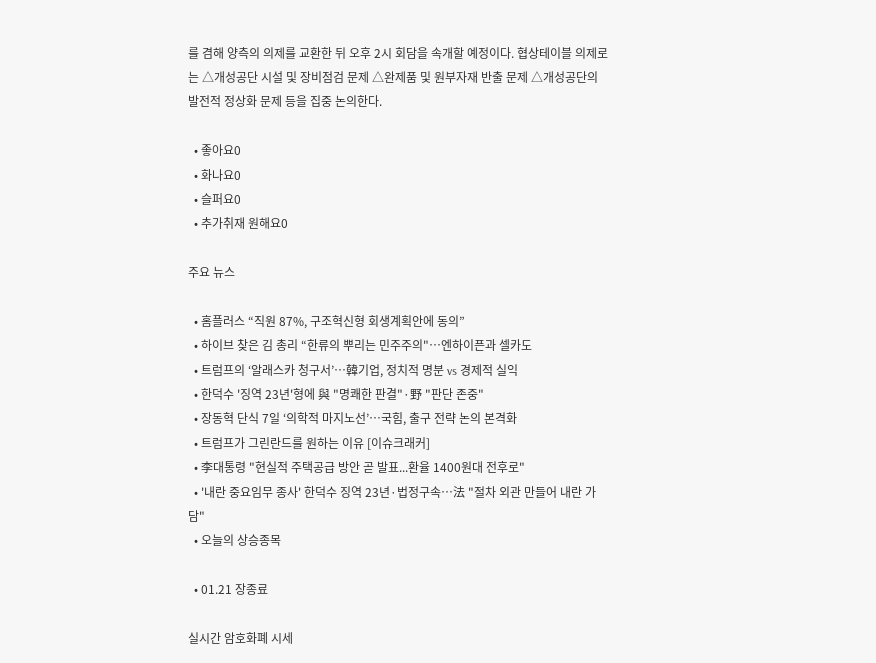를 겸해 양측의 의제를 교환한 뒤 오후 2시 회담을 속개할 예정이다. 협상테이블 의제로는 △개성공단 시설 및 장비점검 문제 △완제품 및 원부자재 반출 문제 △개성공단의 발전적 정상화 문제 등을 집중 논의한다.

  • 좋아요0
  • 화나요0
  • 슬퍼요0
  • 추가취재 원해요0

주요 뉴스

  • 홈플러스 “직원 87%, 구조혁신형 회생계획안에 동의”
  • 하이브 찾은 김 총리 “한류의 뿌리는 민주주의"⋯엔하이픈과 셀카도
  • 트럼프의 ‘알래스카 청구서’…韓기업, 정치적 명분 vs 경제적 실익
  • 한덕수 '징역 23년'형에 與 "명쾌한 판결"·野 "판단 존중"
  • 장동혁 단식 7일 ‘의학적 마지노선’…국힘, 출구 전략 논의 본격화
  • 트럼프가 그린란드를 원하는 이유 [이슈크래커]
  • 李대통령 "현실적 주택공급 방안 곧 발표...환율 1400원대 전후로"
  • '내란 중요임무 종사' 한덕수 징역 23년·법정구속…法 "절차 외관 만들어 내란 가담"
  • 오늘의 상승종목

  • 01.21 장종료

실시간 암호화폐 시세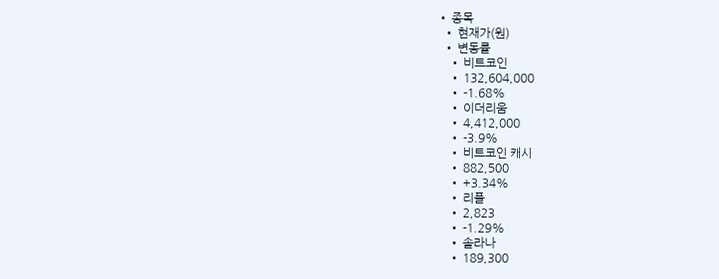• 종목
  • 현재가(원)
  • 변동률
    • 비트코인
    • 132,604,000
    • -1.68%
    • 이더리움
    • 4,412,000
    • -3.9%
    • 비트코인 캐시
    • 882,500
    • +3.34%
    • 리플
    • 2,823
    • -1.29%
    • 솔라나
    • 189,300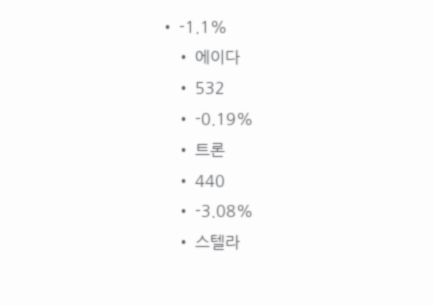• -1.1%
    • 에이다
    • 532
    • -0.19%
    • 트론
    • 440
    • -3.08%
    • 스텔라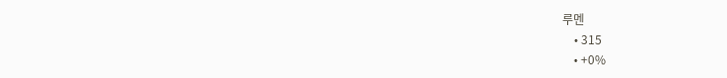루멘
    • 315
    • +0%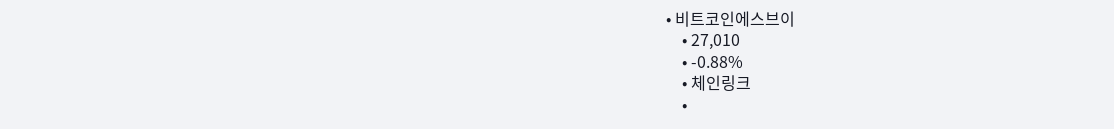• 비트코인에스브이
    • 27,010
    • -0.88%
    • 체인링크
    •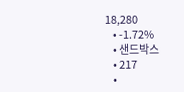18,280
    • -1.72%
    • 샌드박스
    • 217
    •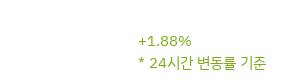+1.88%
* 24시간 변동률 기준